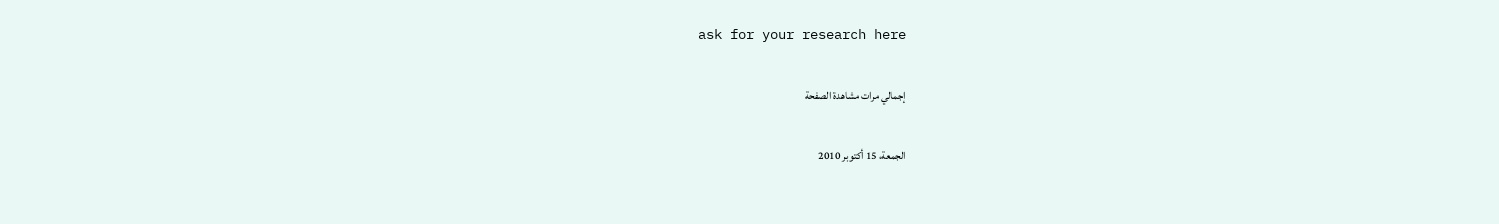ask for your research here

إجمالي مرات مشاهدة الصفحة

الجمعة، 15 أكتوبر 2010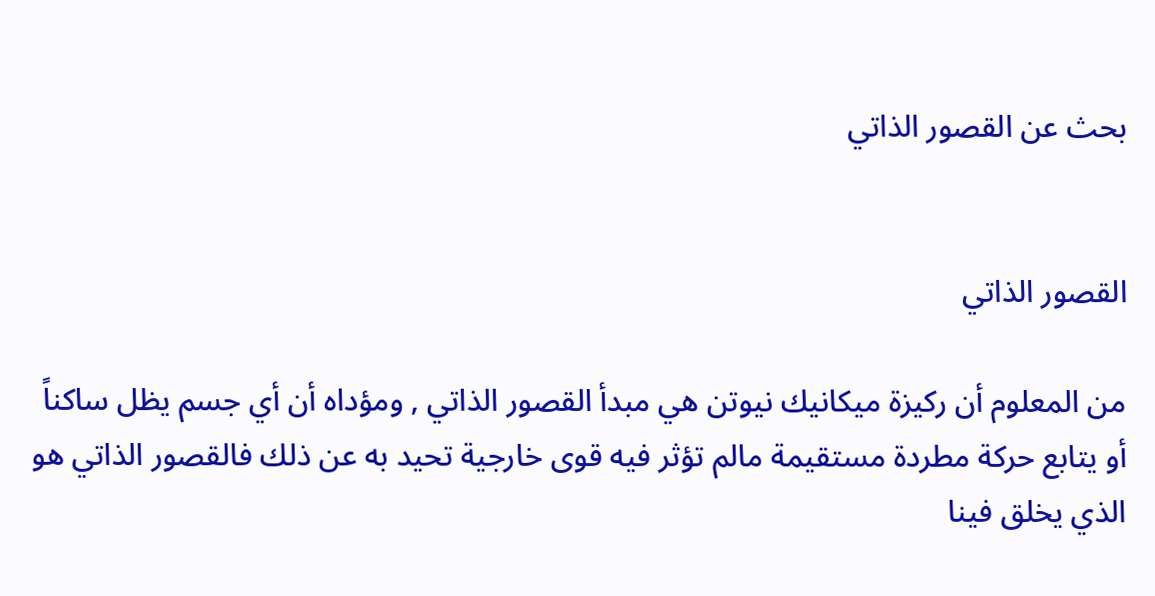بحث عن القصور الذاتي


القصور الذاتي

من المعلوم أن ركيزة ميكانيك نيوتن هي مبدأ القصور الذاتي , ومؤداه أن أي جسم يظل ساكناً أو يتابع حركة مطردة مستقيمة مالم تؤثر فيه قوى خارجية تحيد به عن ذلك فالقصور الذاتي هو الذي يخلق فينا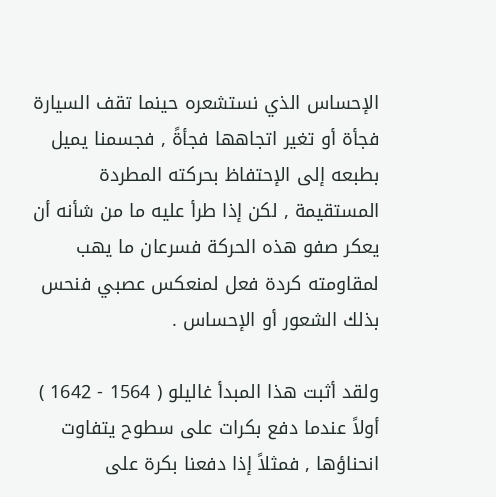الإحساس الذي نستشعره حينما تقف السيارة فجأة أو تغير اتجاهها فجأةً , فجسمنا يميل بطبعه إلى الإحتفاظ بحركته المطردة المستقيمة , لكن إذا طرأ عليه ما من شأنه أن يعكر صفو هذه الحركة فسرعان ما يهب لمقاومته كردة فعل لمنعكس عصبي فنحس بذلك الشعور أو الإحساس .

ولقد أثبت هذا المبدأ غاليلو ( 1564 - 1642 ) أولاً عندما دفع بكرات على سطوح يتفاوت انحناؤها , فمثلاً إذا دفعنا بكرة على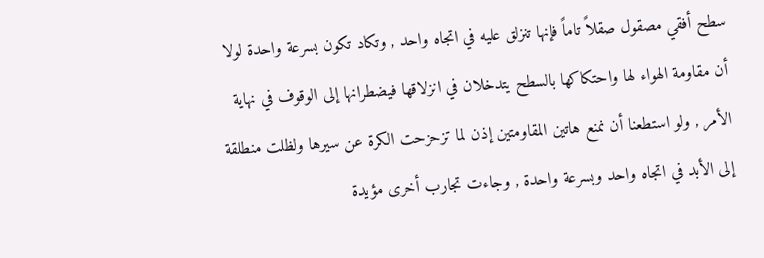سطح أفقي مصقول صقلاً تاماً فإنها تنزلق عليه في اتجاه واحد , وتكاد تكون بسرعة واحدة لولا أن مقاومة الهواء لها واحتكاكها بالسطح يتدخلان في انزلاقها فيضطرانها إلى الوقوف في نهاية الأمر , ولو استطعنا أن نمنع هاتين المقاومتين إذن لما تزحزحت الكرة عن سيرها ولظلت منطلقة إلى الأبد في اتجاه واحد وبسرعة واحدة , وجاءت تجارب أخرى مؤيدة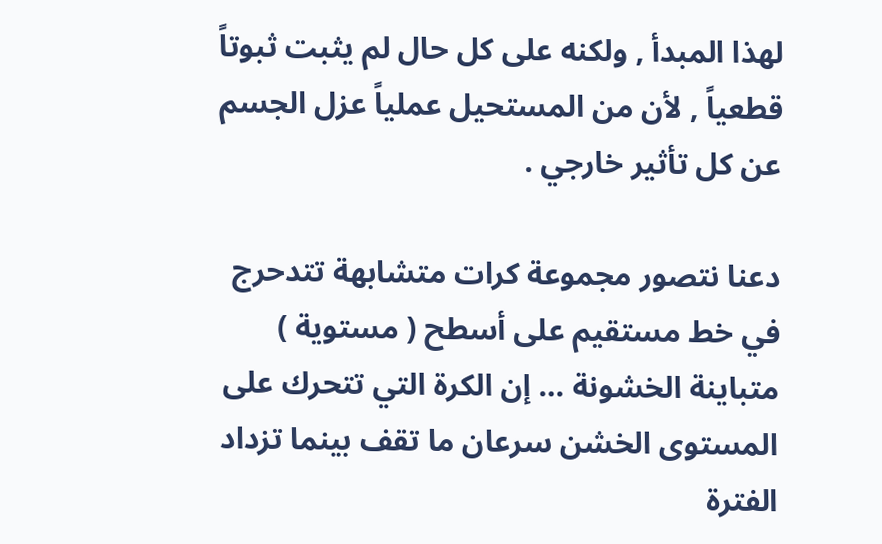لهذا المبدأ , ولكنه على كل حال لم يثبت ثبوتاً قطعياً , لأن من المستحيل عملياً عزل الجسم عن كل تأثير خارجي .

دعنا نتصور مجموعة كرات متشابهة تتدحرج في خط مستقيم على أسطح ( مستوية ) متباينة الخشونة … إن الكرة التي تتحرك على المستوى الخشن سرعان ما تقف بينما تزداد الفترة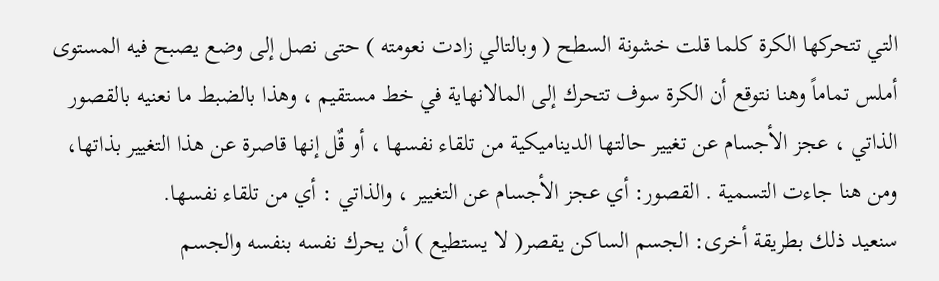التي تتحركها الكرة كلما قلت خشونة السطح ( وبالتالي زادت نعومته ) حتى نصل إلى وضع يصبح فيه المستوى أملس تماماً وهنا نتوقع أن الكرة سوف تتحرك إلى المالانهاية في خط مستقيم ، وهذا بالضبط ما نعنيه بالقصور الذاتي ، عجز الأجسام عن تغيير حالتها الديناميكية من تلقاء نفسها ، أو قٌل إنها قاصرة عن هذا التغيير بذاتها، ومن هنا جاءت التسمية . القصور: أي عجز الأجسام عن التغيير ، والذاتي : أي من تلقاء نفسها.
سنعيد ذلك بطريقة أخرى: الجسم الساكن يقصر( لا يستطيع ) أن يحرك نفسه بنفسه والجسم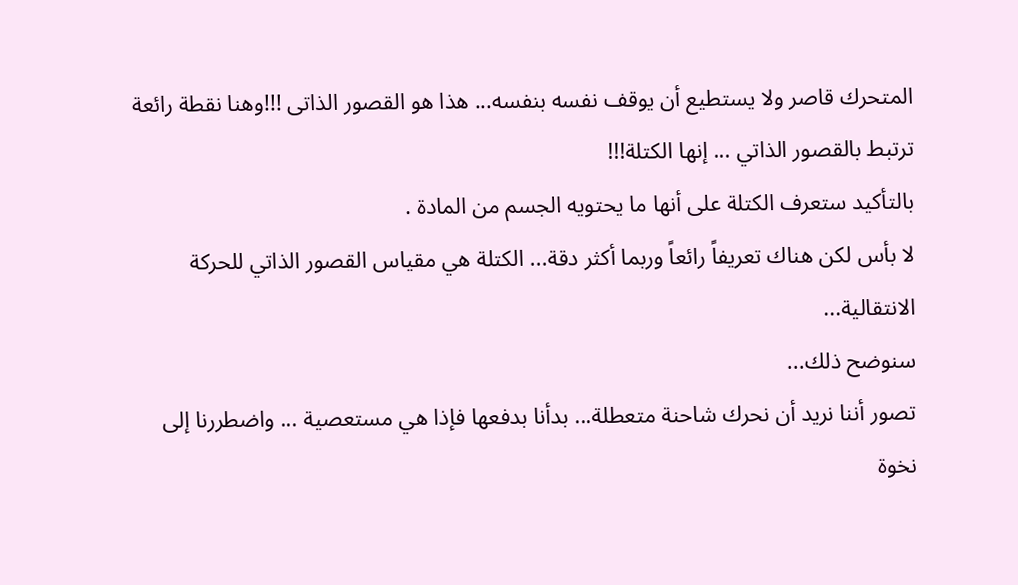المتحرك قاصر ولا يستطيع أن يوقف نفسه بنفسه... هذا هو القصور الذاتى !!!وهنا نقطة رائعة ترتبط بالقصور الذاتي ... إنها الكتلة!!!
بالتأكيد ستعرف الكتلة على أنها ما يحتويه الجسم من المادة .
لا بأس لكن هناك تعريفاً رائعاً وربما أكثر دقة... الكتلة هي مقياس القصور الذاتي للحركة الانتقالية...
سنوضح ذلك...
تصور أننا نريد أن نحرك شاحنة متعطلة... بدأنا بدفعها فإذا هي مستعصية ... واضطررنا إلى نخوة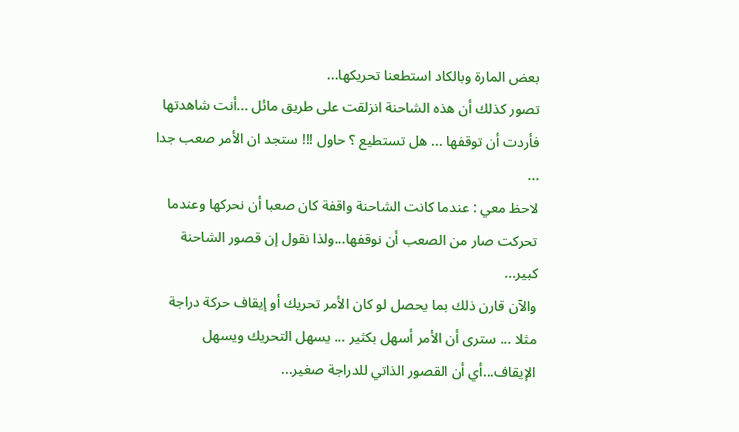بعض المارة وبالكاد استطعنا تحريكها...
تصور كذلك أن هذه الشاحنة انزلقت على طريق مائل ...أنت شاهدتها فأردت أن توقفها ... هل تستطيع ؟ حاول !!! ستجد ان الأمر صعب جدا ...
لاحظ معي : عندما كانت الشاحنة واقفة كان صعبا أن نحركها وعندما تحركت صار من الصعب أن نوقفها...ولذا نقول إن قصور الشاحنة كبير...
والآن قارن ذلك بما يحصل لو كان الأمر تحريك أو إيقاف حركة دراجة مثلا ... سترى أن الأمر أسهل بكثير ... يسهل التحريك ويسهل الإيقاف...أي أن القصور الذاتي للدراجة صغير...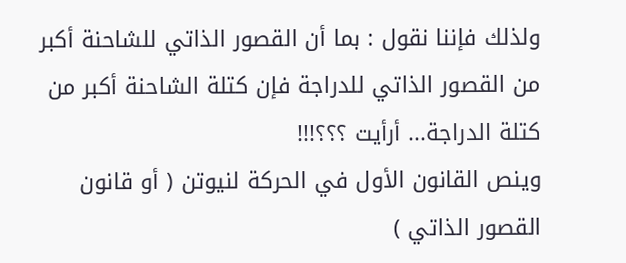ولذلك فإننا نقول : بما أن القصور الذاتي للشاحنة أكبر من القصور الذاتي للدراجة فإن كتلة الشاحنة أكبر من كتلة الدراجة... أرأيت ؟؟؟!!!
وينص القانون الأول في الحركة لنيوتن ( أو قانون القصور الذاتي )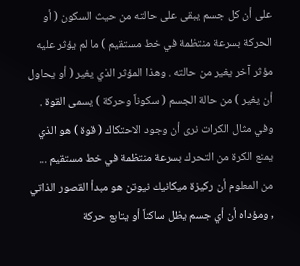على أن كل جسم يبقى على حالته من حيث السكون ( أو الحركة بسرعة منتظمة في خط مستقيم ) ما لم يؤثر عليه مؤثر آخر يغير من حالته . وهذا المؤثر الذي يغير ( أو يحاول أن يغير ) من حالة الجسم ( سكوناً وحركة ) يسمى القوة . وفي مثال الكرات نرى أن وجود الاحتكاك ( قوة ) هو الذي يمنع الكرة من التحرك بسرعة منتظمة في خط مستقيم ...
من المعلوم أن ركيزة ميكانيك نيوتن هو مبدأ القصور الذاتي , ومؤداه أن أي جسم يظل ساكناً أو يتابع حركة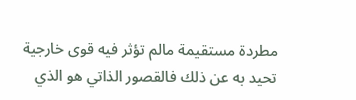مطردة مستقيمة مالم تؤثر فيه قوى خارجية تحيد به عن ذلك فالقصور الذاتي هو الذي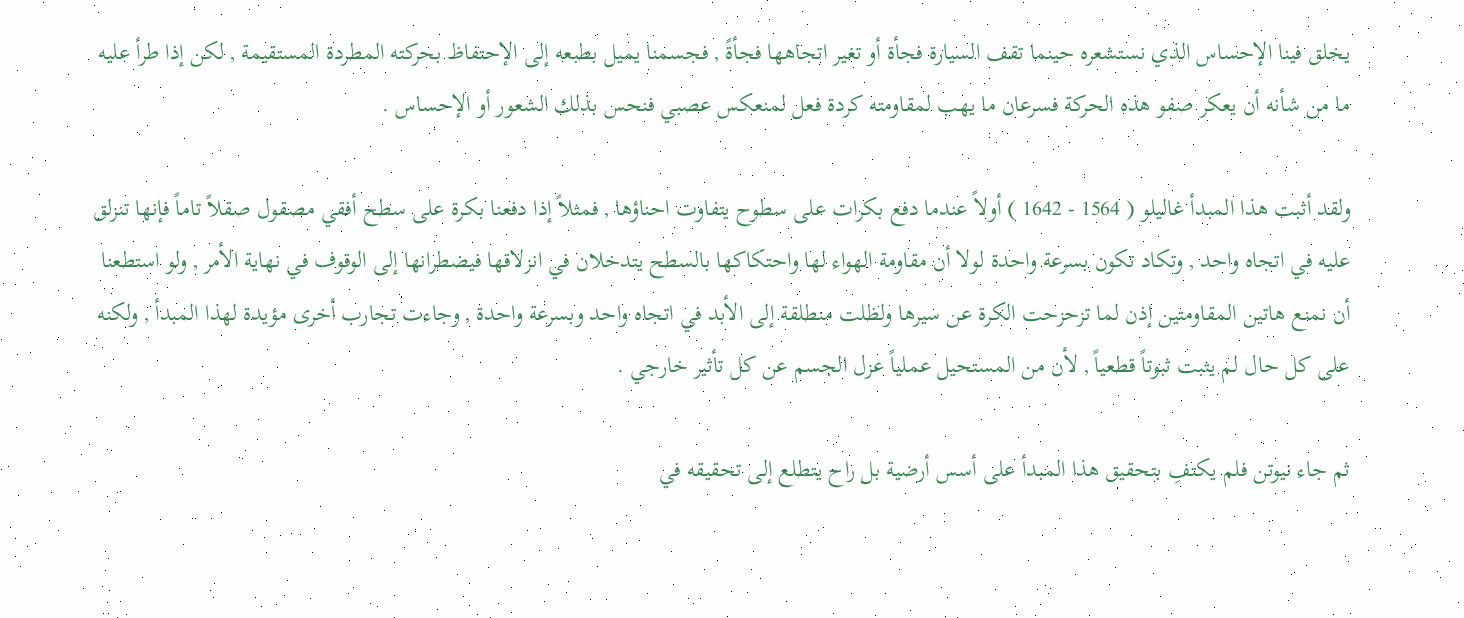يخلق فينا الإحساس الذي نستشعره حينما تقف السيارة فجأة أو تغير اتجاهها فجأةً , فجسمنا يميل بطبعه إلى الإحتفاظ بحركته المطردة المستقيمة , لكن إذا طرأ عليه ما من شأنه أن يعكر صفو هذه الحركة فسرعان ما يهب لمقاومته كردة فعل لمنعكس عصبي فنحس بذلك الشعور أو الإحساس .

ولقد أثبت هذا المبدأ غاليلو ( 1564 - 1642 ) أولاً عندما دفع بكرات على سطوح يتفاوت احناؤها , فمثلاً إذا دفعنا بكرة على سطح أفقي مصقول صقلاً تاماً فإنها تنزلق عليه في اتجاه واحد , وتكاد تكون بسرعة واحدة لولا أن مقاومة الهواء لها واحتكاكها بالسطح يتدخلان في انزلاقها فيضطرانها إلى الوقوف في نهاية الأمر , ولو استطعنا أن نمنع هاتين المقاومتين إذن لما تزحزحت الكرة عن سيرها ولظلت منطلقة إلى الأبد في اتجاه واحد وبسرعة واحدة , وجاءت تجارب أخرى مؤيدة لهذا المبدأ , ولكنه على كل حال لم يثبت ثبوتاً قطعياً , لأن من المستحيل عملياً عزل الجسم عن كل تأثير خارجي .

ثم جاء نيوتن فلم يكتفِ بتحقيق هذا المبدأ على أسس أرضية بل راح يتطلع إلى تحقيقه في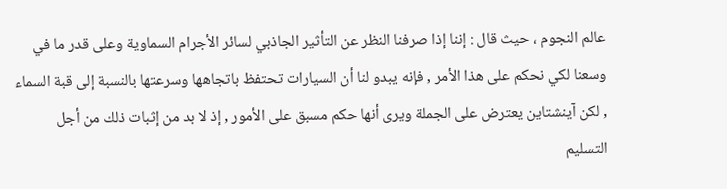عالم النجوم ، حيث قال : إننا إذا صرفنا النظر عن التأثير الجاذبي لسائر الأجرام السماوية وعلى قدر ما في وسعنا لكي نحكم على هذا الأمر , فإنه يبدو لنا أن السيارات تحتفظ باتجاهها وسرعتها بالنسبة إلى قبة السماء , لكن آينشتاين يعترض على الجملة ويرى أنها حكم مسبق على الأمور , إذ لا بد من إثبات ذلك من أجل التسليم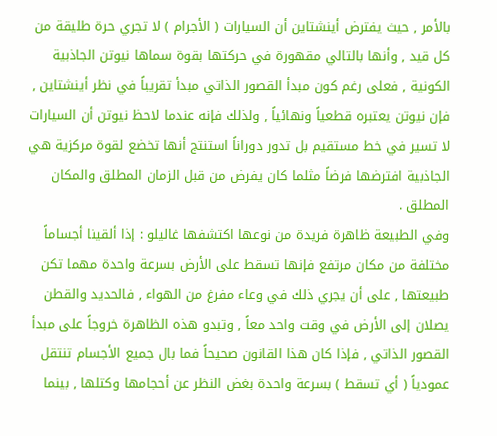بالأمر , حيث يفترض أينشتاين أن السيارات ( الأجرام ) لا تجري حرة طليقة من كل قيد , وأنها بالتالي مقهورة في حركتها بقوة سماها نيوتن الجاذبية الكونية , فعلى رغم كون مبدأ القصور الذاتي مبدأ تقريباً في نظر أينشتاين , فإن نيوتن يعتبره قطعياً ونهائياً , ولذلك فإنه عندما لاحظ نيوتن أن السيارات لا تسير في خط مستقيم بل تدور دوراناً استنتج أنها تخضع لقوة مركزية هي الجاذبية افترضها فرضاً مثلما كان يفرض من قبل الزمان المطلق والمكان المطلق .
وفي الطبيعة ظاهرة فريدة من نوعها اكتشفها غاليلو : إذا ألقينا أجساماً مختلفة من مكان مرتفع فإنها تسقط على الأرض بسرعة واحدة مهما تكن طبيعتها , على أن يجري ذلك في وعاء مفرغ من الهواء , فالحديد والقطن يصلان إلى الأرض في وقت واحد معاً , وتبدو هذه الظاهرة خروجاً على مبدأ القصور الذاتي , فإذا كان هذا القانون صحيحاً فما بال جميع الأجسام تنتقل عمودياً ( أي تسقط ) بسرعة واحدة بغض النظر عن أحجامها وكتلها , بينما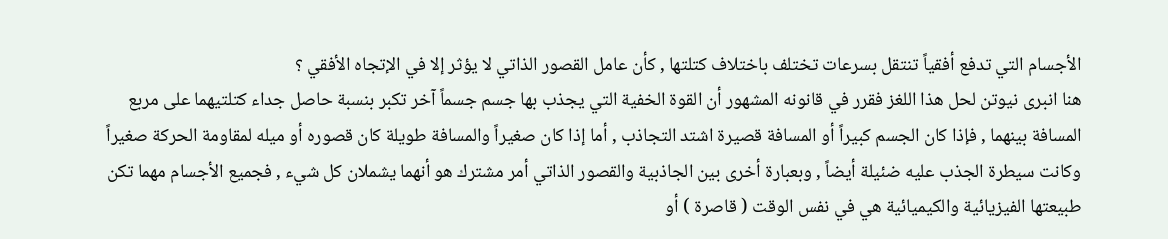الأجسام التي تدفع أفقياً تنتقل بسرعات تختلف باختلاف كتلتها , كأن عامل القصور الذاتي لا يؤثر إلا في الإتجاه الأفقي ؟
هنا انبرى نيوتن لحل هذا اللغز فقرر في قانونه المشهور أن القوة الخفية التي يجذب بها جسم جسماً آخر تكبر بنسبة حاصل جداء كتلتيهما على مربع المسافة بينهما , فإذا كان الجسم كبيراً أو المسافة قصيرة اشتد التجاذب , أما إذا كان صغيراً والمسافة طويلة كان قصوره أو ميله لمقاومة الحركة صغيراً وكانت سيطرة الجذب عليه ضئيلة أيضاً , وبعبارة أخرى بين الجاذبية والقصور الذاتي أمر مشترك هو أنهما يشملان كل شيء , فجميع الأجسام مهما تكن طبيعتها الفيزيائية والكيميائية هي في نفس الوقت ( قاصرة ) أو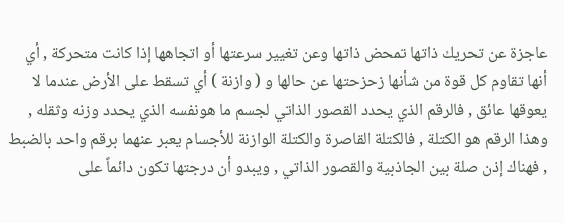عاجزة عن تحريك ذاتها تمحض ذاتها وعن تغيير سرعتها أو اتجاهها إذا كانت متحركة , أي أنها تقاوم كل قوة من شأنها زحزحتها عن حالها و ( وازنة ) أي تسقط على الأرض عندما لا يعوقها عائق , فالرقم الذي يحدد القصور الذاتي لجسم ما هونفسه الذي يحدد وزنه وثقله , وهذا الرقم هو الكتلة , فالكتلة القاصرة والكتلة الوازنة للأجسام يعبر عنهما برقم واحد بالضبط , فهناك إذن صلة بين الجاذبية والقصور الذاتي , ويبدو أن درجتها تكون دائماً على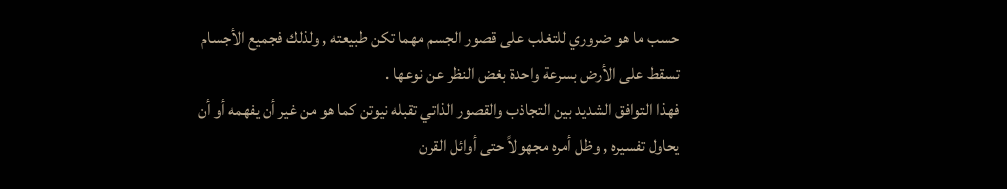حسب ما هو ضروري للتغلب على قصور الجسم مهما تكن طبيعته , ولذلك فجميع الأجسام تسقط على الأرض بسرعة واحدة بغض النظر عن نوعها .
فهذا التوافق الشديد بين التجاذب والقصور الذاتي تقبله نيوتن كما هو من غير أن يفهمه أو أن يحاول تفسيره , وظل أمره مجهولاً حتى أوائل القرن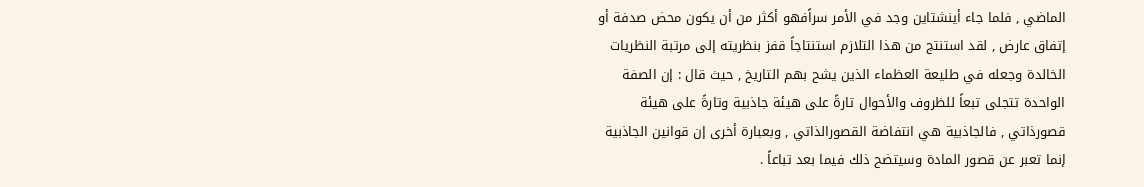الماضي , فلما جاء أينشتاين وجد في الأمر سراًفهو أكثر من أن يكون محض صدفة أو إتفاق عارض , لقد استنتج من هذا التلازم استنتاجاً قفز بنظريته إلى مرتبة النظريات الخالدة وجعله في طليعة العظماء الذين يشح بهم التاريخ , حيث قال : إن الصفة الواحدة تتجلى تبعاً للظروف والأحوال تارةً على هيئة جاذبية وتارةً على هيئة قصورذاتي , فالجاذبية هي انتفاضة القصورالذاتي , وبعبارة أخرى إن قوانين الجاذبية إنما تعبر عن قصور المادة وسيتضح ذلك فيما بعد تباعاً .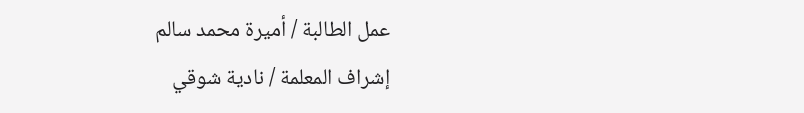عمل الطالبة / أميرة محمد سالم
إشراف المعلمة / نادية شوقي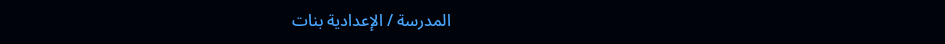المدرسة / الإعدادية بنات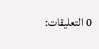0 التعليقات: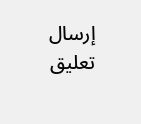إرسال تعليق